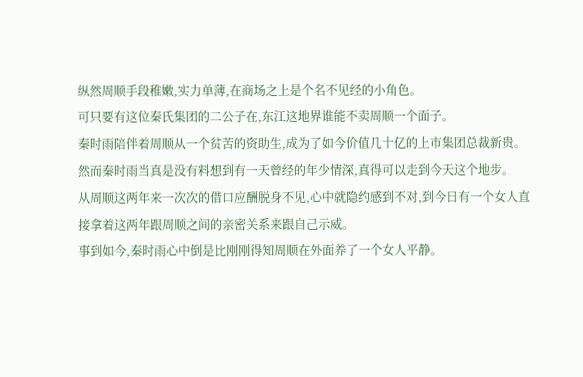纵然周顺手段稚嫩,实力单薄,在商场之上是个名不见经的小角色。
可只要有这位秦氏集团的二公子在,东江这地界谁能不卖周顺一个面子。
秦时雨陪伴着周顺从一个贫苦的资助生,成为了如今价值几十亿的上市集团总裁新贵。
然而秦时雨当真是没有料想到有一天曾经的年少情深,真得可以走到今天这个地步。
从周顺这两年来一次次的借口应酬脱身不见,心中就隐约感到不对,到今日有一个女人直接拿着这两年跟周顺之间的亲密关系来跟自己示威。
事到如今,秦时雨心中倒是比刚刚得知周顺在外面养了一个女人平静。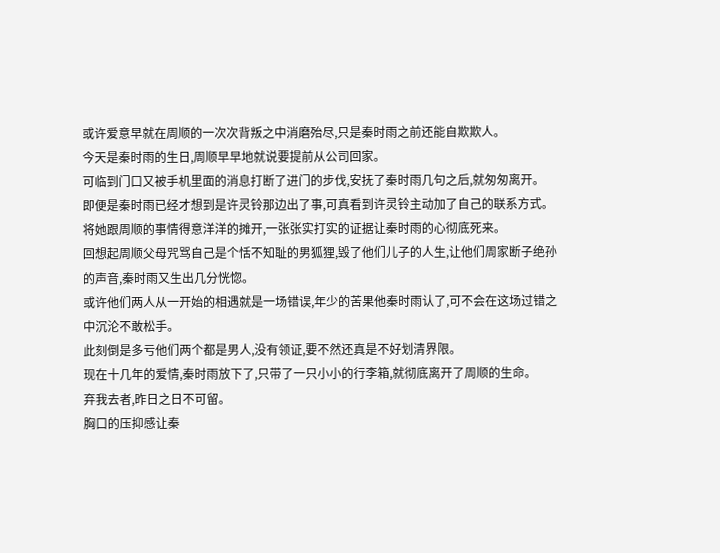或许爱意早就在周顺的一次次背叛之中消磨殆尽,只是秦时雨之前还能自欺欺人。
今天是秦时雨的生日,周顺早早地就说要提前从公司回家。
可临到门口又被手机里面的消息打断了进门的步伐,安抚了秦时雨几句之后,就匆匆离开。
即便是秦时雨已经才想到是许灵铃那边出了事,可真看到许灵铃主动加了自己的联系方式。
将她跟周顺的事情得意洋洋的摊开,一张张实打实的证据让秦时雨的心彻底死来。
回想起周顺父母咒骂自己是个恬不知耻的男狐狸,毁了他们儿子的人生,让他们周家断子绝孙的声音,秦时雨又生出几分恍惚。
或许他们两人从一开始的相遇就是一场错误,年少的苦果他秦时雨认了,可不会在这场过错之中沉沦不敢松手。
此刻倒是多亏他们两个都是男人,没有领证,要不然还真是不好划清界限。
现在十几年的爱情,秦时雨放下了,只带了一只小小的行李箱,就彻底离开了周顺的生命。
弃我去者,昨日之日不可留。
胸口的压抑感让秦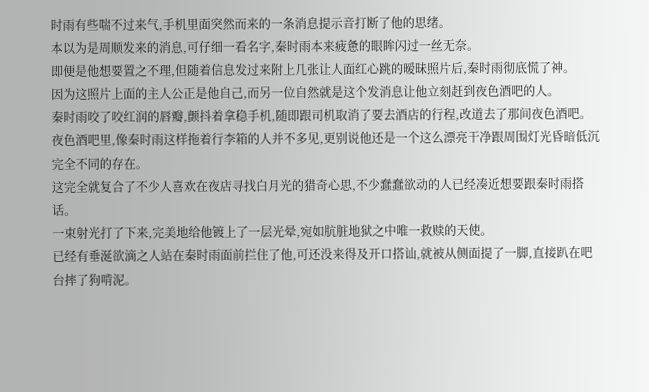时雨有些喘不过来气,手机里面突然而来的一条消息提示音打断了他的思绪。
本以为是周顺发来的消息,可仔细一看名字,秦时雨本来疲惫的眼眸闪过一丝无奈。
即便是他想要置之不理,但随着信息发过来附上几张让人面红心跳的暧昧照片后,秦时雨彻底慌了神。
因为这照片上面的主人公正是他自己,而另一位自然就是这个发消息让他立刻赶到夜色酒吧的人。
秦时雨咬了咬红润的唇瓣,颤抖着拿稳手机,随即跟司机取消了要去酒店的行程,改道去了那间夜色酒吧。
夜色酒吧里,像秦时雨这样拖着行李箱的人并不多见,更别说他还是一个这么漂亮干净跟周围灯光昏暗低沉完全不同的存在。
这完全就复合了不少人喜欢在夜店寻找白月光的猎奇心思,不少蠢蠢欲动的人已经凑近想要跟秦时雨搭话。
一束射光打了下来,完美地给他镀上了一层光晕,宛如肮脏地狱之中唯一救赎的天使。
已经有垂涎欲滴之人站在秦时雨面前拦住了他,可还没来得及开口搭讪,就被从侧面提了一脚,直接趴在吧台摔了狗啃泥。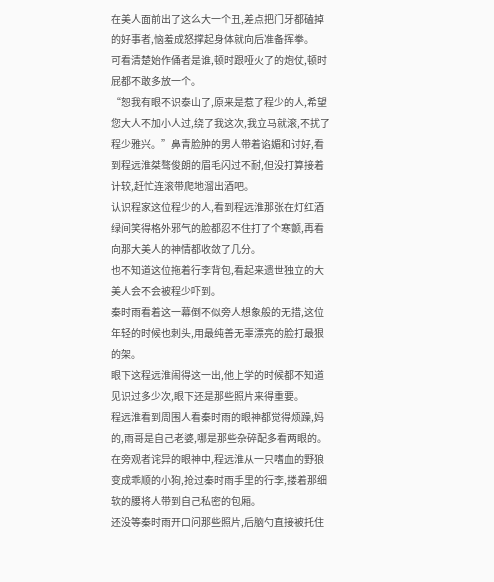在美人面前出了这么大一个丑,差点把门牙都磕掉的好事者,恼羞成怒撑起身体就向后准备挥拳。
可看清楚始作俑者是谁,顿时跟哑火了的炮仗,顿时屁都不敢多放一个。
“恕我有眼不识泰山了,原来是惹了程少的人,希望您大人不加小人过,绕了我这次,我立马就滚,不扰了程少雅兴。”鼻青脸肿的男人带着谄媚和讨好,看到程远淮桀骜俊朗的眉毛闪过不耐,但没打算接着计较,赶忙连滚带爬地溜出酒吧。
认识程家这位程少的人,看到程远淮那张在灯红酒绿间笑得格外邪气的脸都忍不住打了个寒颤,再看向那大美人的神情都收敛了几分。
也不知道这位拖着行李背包,看起来遗世独立的大美人会不会被程少吓到。
秦时雨看着这一幕倒不似旁人想象般的无措,这位年轻的时候也刺头,用最纯善无辜漂亮的脸打最狠的架。
眼下这程远淮闹得这一出,他上学的时候都不知道见识过多少次,眼下还是那些照片来得重要。
程远淮看到周围人看秦时雨的眼神都觉得烦躁,妈的,雨哥是自己老婆,哪是那些杂碎配多看两眼的。
在旁观者诧异的眼神中,程远淮从一只嗜血的野狼变成乖顺的小狗,抢过秦时雨手里的行李,搂着那细软的腰将人带到自己私密的包厢。
还没等秦时雨开口问那些照片,后脑勺直接被托住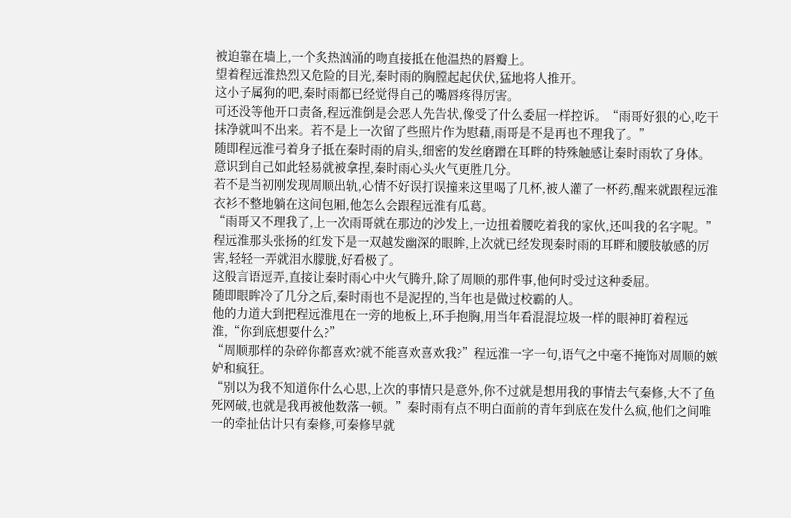被迫靠在墙上,一个炙热汹涌的吻直接抵在他温热的唇瓣上。
望着程远淮热烈又危险的目光,秦时雨的胸膛起起伏伏,猛地将人推开。
这小子属狗的吧,秦时雨都已经觉得自己的嘴唇疼得厉害。
可还没等他开口责备,程远淮倒是会恶人先告状,像受了什么委屈一样控诉。“雨哥好狠的心,吃干抹净就叫不出来。若不是上一次留了些照片作为慰藉,雨哥是不是再也不理我了。”
随即程远淮弓着身子抵在秦时雨的肩头,细密的发丝磨蹭在耳畔的特殊触感让秦时雨软了身体。
意识到自己如此轻易就被拿捏,秦时雨心头火气更胜几分。
若不是当初刚发现周顺出轨,心情不好误打误撞来这里喝了几杯,被人灌了一杯药,醒来就跟程远淮衣衫不整地躺在这间包厢,他怎么会跟程远淮有瓜葛。
“雨哥又不理我了,上一次雨哥就在那边的沙发上,一边扭着腰吃着我的家伙,还叫我的名字呢。”程远淮那头张扬的红发下是一双越发幽深的眼眸,上次就已经发现秦时雨的耳畔和腰肢敏感的厉害,轻轻一弄就泪水朦胧,好看极了。
这般言语逗弄,直接让秦时雨心中火气腾升,除了周顺的那件事,他何时受过这种委屈。
随即眼眸冷了几分之后,秦时雨也不是泥捏的,当年也是做过校霸的人。
他的力道大到把程远淮甩在一旁的地板上,环手抱胸,用当年看混混垃圾一样的眼神盯着程远淮,“你到底想要什么?”
“周顺那样的杂碎你都喜欢?就不能喜欢喜欢我?”程远淮一字一句,语气之中毫不掩饰对周顺的嫉妒和疯狂。
“别以为我不知道你什么心思,上次的事情只是意外,你不过就是想用我的事情去气秦修,大不了鱼死网破,也就是我再被他数落一顿。”秦时雨有点不明白面前的青年到底在发什么疯,他们之间唯一的牵扯估计只有秦修,可秦修早就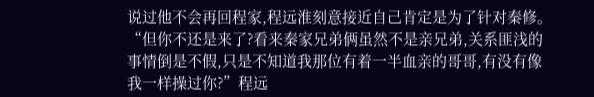说过他不会再回程家,程远淮刻意接近自己肯定是为了针对秦修。
“但你不还是来了?看来秦家兄弟俩虽然不是亲兄弟,关系匪浅的事情倒是不假,只是不知道我那位有着一半血亲的哥哥,有没有像我一样操过你?”程远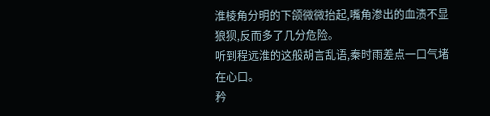淮棱角分明的下颌微微抬起,嘴角渗出的血渍不显狼狈,反而多了几分危险。
听到程远淮的这般胡言乱语,秦时雨差点一口气堵在心口。
矜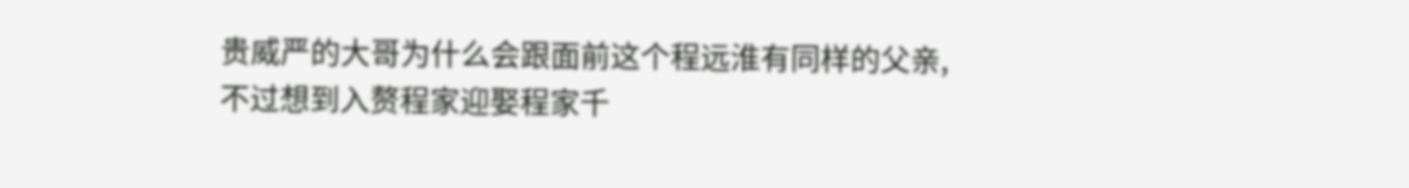贵威严的大哥为什么会跟面前这个程远淮有同样的父亲,不过想到入赘程家迎娶程家千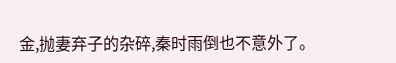金,抛妻弃子的杂碎,秦时雨倒也不意外了。